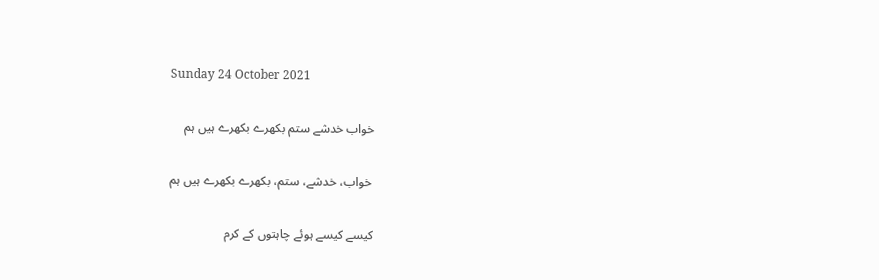Sunday 24 October 2021

خواب خدشے ستم بکھرے بکھرے ہیں ہم

 خواب، خدشے، ستم، بکھرے بکھرے ہیں ہم

کیسے کیسے ہوئے چاہتوں کے کرم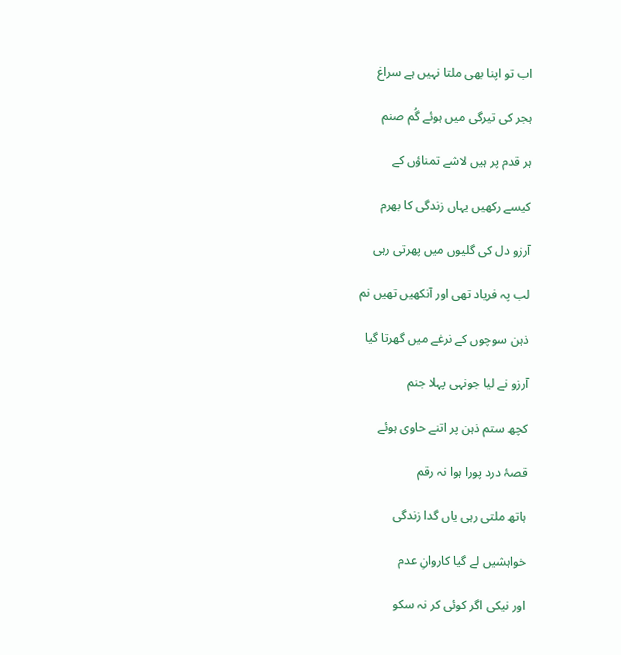اب تو اپنا بھی ملتا نہیں ہے سراغ

ہجر کی تیرگی میں ہوئے گُم صنم

ہر قدم پر ہیں لاشے تمناؤں کے

کیسے رکھیں یہاں زندگی کا بھرم

آرزو دل کی گلیوں میں پھرتی رہی

لب پہ فریاد تھی اور آنکھیں تھیں نم

ذہن سوچوں کے نرغے میں گھرتا گیا

آرزو نے لیا جونہی پہلا جنم

کچھ ستم ذہن پر اتنے حاوی ہوئے

قصۂ درد پورا ہوا نہ رقم

ہاتھ ملتی رہی یاں گدا زندگی

خواہشیں لے گیا کاروانِ عدم

اور نیکی اگر کوئی کر نہ سکو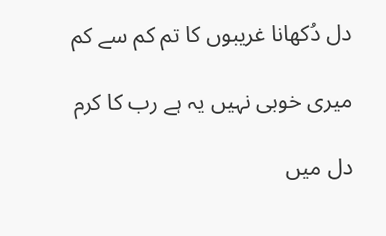دل دُکھانا غریبوں کا تم کم سے کم

میری خوبی نہیں یہ ہے رب کا کرم

دل میں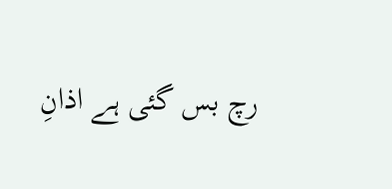رچ بس گئی ہے اذانِ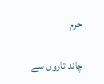حرم

چاند تاروں سے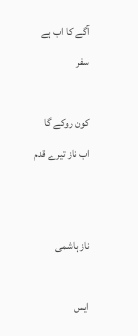آگے کا اب ہے سفر

کون روکے گا اب ناز تیرے قدم


ناز ہاشمی

ایس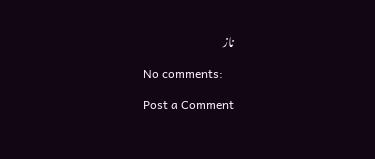ناز

No comments:

Post a Comment